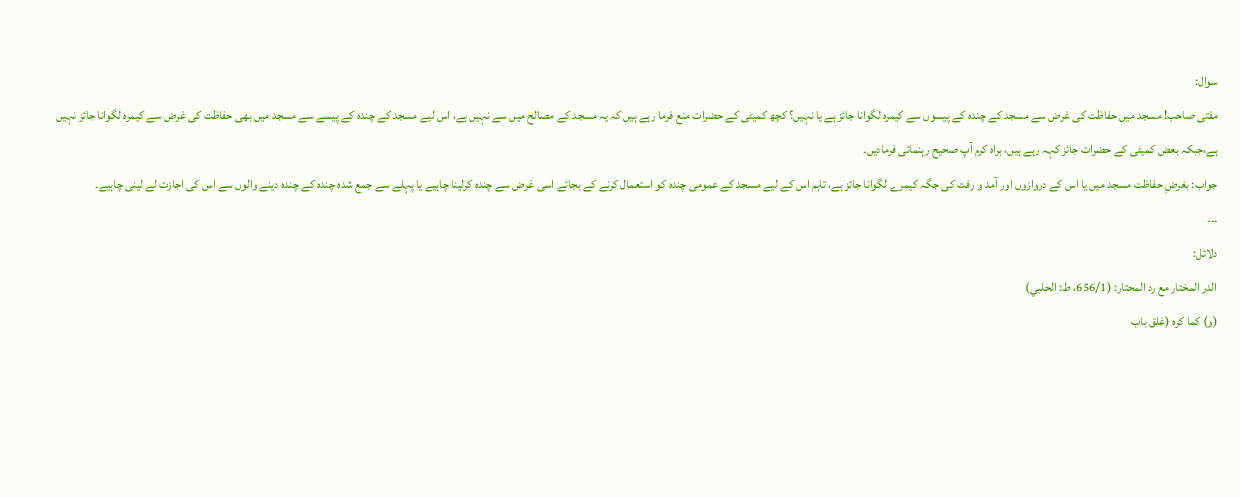سوال:
مفتی صاحب! مسجد میں حفاظت کی غرض سے مسجد کے چندہ کے پیسوں سے کیمرہ لگوانا جائز ہے یا نہیں؟ کچھ کمیٹی کے حضرات منع فرما رہے ہیں کہ یہ مسجد کے مصالح میں سے نہیں ہے، اس لیے مسجد کے چندہ کے پیسے سے مسجد میں بھی حفاظت کی غرض سے کیمرہ لگوانا جائز نہیں ہے،جبکہ بعض کمیٹی کے حضرات جائز کہہ رہے ہیں، براہ کرم آپ صحیح رہنمائی فرمادیں۔
جواب: بغرضِ حفاظت مسجد میں یا اس کے دروازوں اور آمد و رفت کی جگہ کیمرے لگوانا جائز ہے، تاہم اس کے لیے مسجد کے عمومی چندہ کو استعمال کرنے کے بجائے اسی غرض سے چندہ کرلینا چاہیے یا پہلے سے جمع شدہ چندہ کے چندہ دینے والوں سے اس کی اجازت لے لینی چاہیے۔
۔۔۔
دلائل:
الدر المختار مع رد المحتار: (656/1، ط: الحلبي)
(و) كما كره (غلق باب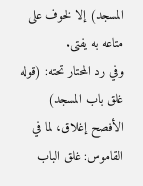المسجد) إلا لخوف على متاعه به يفتى.
وفي رد المحتار تحته: (قوله غلق باب المسجد) الأفصح إغلاق، لما في القاموس: غلق الباب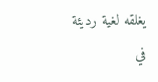يغلقه لغية رديئة في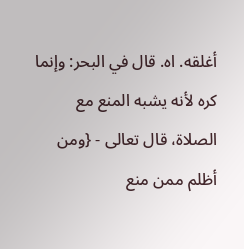أغلقه. اه. قال في البحر: وإنما كره لأنه يشبه المنع مع الصلاة، قال تعالى - {ومن أظلم ممن منع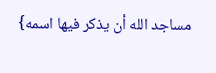مساجد الله أن يذكر فيها اسمه}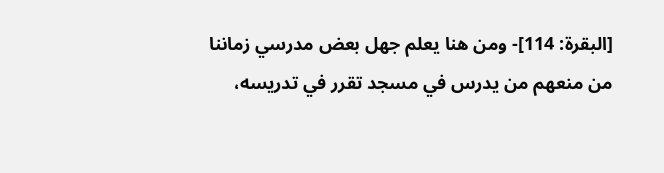[البقرة: 114]- ومن هنا يعلم جهل بعض مدرسي زماننا من منعهم من يدرس في مسجد تقرر في تدريسه،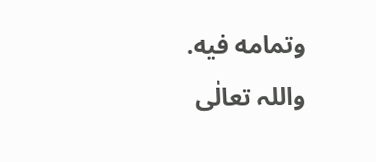وتمامه فيه.
واللہ تعالٰی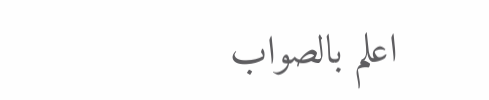اعلم بالصواب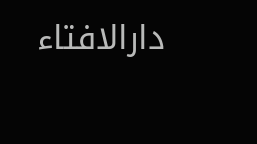دارالافتاء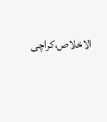الاخلاص،کراچی